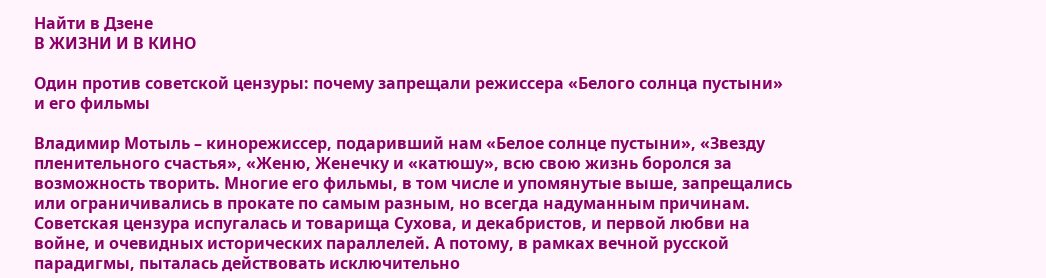Найти в Дзене
В ЖИЗНИ И В КИНО

Один против советской цензуры: почему запрещали режиссера «Белого солнца пустыни» и его фильмы

Владимир Мотыль – кинорежиссер, подаривший нам «Белое солнце пустыни», «Звезду пленительного счастья», «Женю, Женечку и «катюшу», всю свою жизнь боролся за возможность творить. Многие его фильмы, в том числе и упомянутые выше, запрещались или ограничивались в прокате по самым разным, но всегда надуманным причинам. Советская цензура испугалась и товарища Сухова, и декабристов, и первой любви на войне, и очевидных исторических параллелей. А потому, в рамках вечной русской парадигмы, пыталась действовать исключительно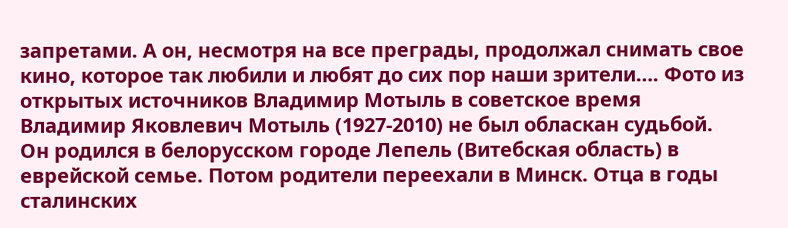запретами. А он, несмотря на все преграды, продолжал снимать свое кино, которое так любили и любят до сих пор наши зрители…. Фото из открытых источников Владимир Мотыль в советское время Владимир Яковлевич Мотыль (1927-2010) не был обласкан судьбой. Он родился в белорусском городе Лепель (Витебская область) в еврейской семье. Потом родители переехали в Минск. Отца в годы сталинских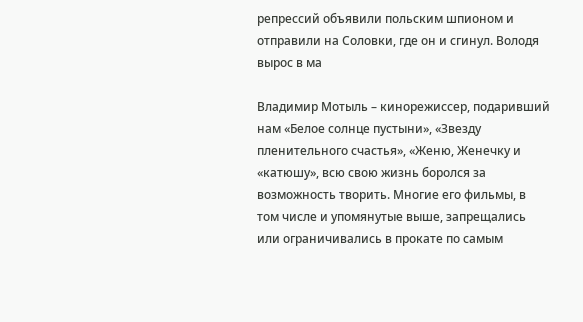репрессий объявили польским шпионом и отправили на Соловки, где он и сгинул. Володя вырос в ма

Владимир Мотыль – кинорежиссер, подаривший нам «Белое солнце пустыни», «Звезду пленительного счастья», «Женю, Женечку и «катюшу», всю свою жизнь боролся за возможность творить. Многие его фильмы, в том числе и упомянутые выше, запрещались или ограничивались в прокате по самым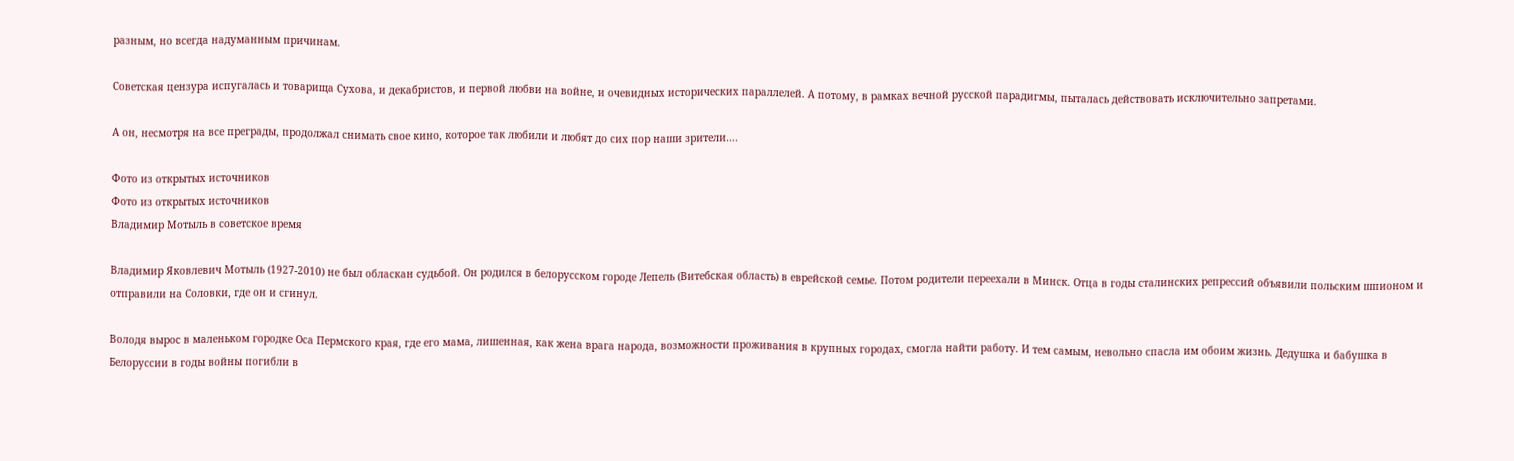разным, но всегда надуманным причинам.

Советская цензура испугалась и товарища Сухова, и декабристов, и первой любви на войне, и очевидных исторических параллелей. А потому, в рамках вечной русской парадигмы, пыталась действовать исключительно запретами.

А он, несмотря на все преграды, продолжал снимать свое кино, которое так любили и любят до сих пор наши зрители….

Фото из открытых источников
Фото из открытых источников
Владимир Мотыль в советское время

Владимир Яковлевич Мотыль (1927-2010) не был обласкан судьбой. Он родился в белорусском городе Лепель (Витебская область) в еврейской семье. Потом родители переехали в Минск. Отца в годы сталинских репрессий объявили польским шпионом и отправили на Соловки, где он и сгинул.

Володя вырос в маленьком городке Оса Пермского края, где его мама, лишенная, как жена врага народа, возможности проживания в крупных городах, смогла найти работу. И тем самым, невольно спасла им обоим жизнь. Дедушка и бабушка в Белоруссии в годы войны погибли в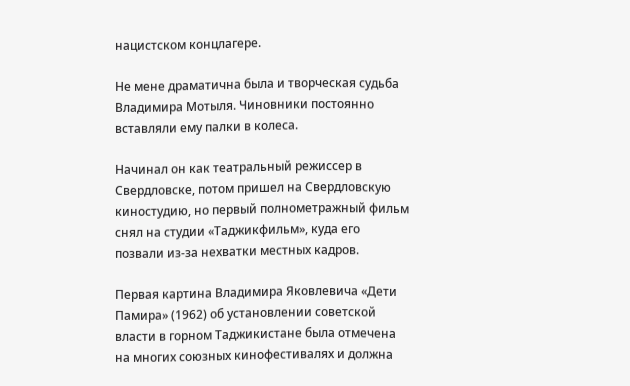нацистском концлагере.

Не мене драматична была и творческая судьба Владимира Мотыля. Чиновники постоянно вставляли ему палки в колеса.

Начинал он как театральный режиссер в Свердловске, потом пришел на Свердловскую киностудию, но первый полнометражный фильм снял на студии «Таджикфильм», куда его позвали из-за нехватки местных кадров.

Первая картина Владимира Яковлевича «Дети Памира» (1962) об установлении советской власти в горном Таджикистане была отмечена на многих союзных кинофестивалях и должна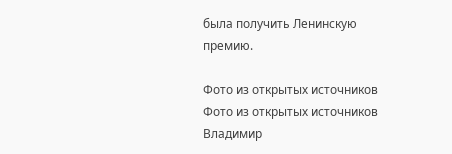была получить Ленинскую премию.

Фото из открытых источников
Фото из открытых источников
Владимир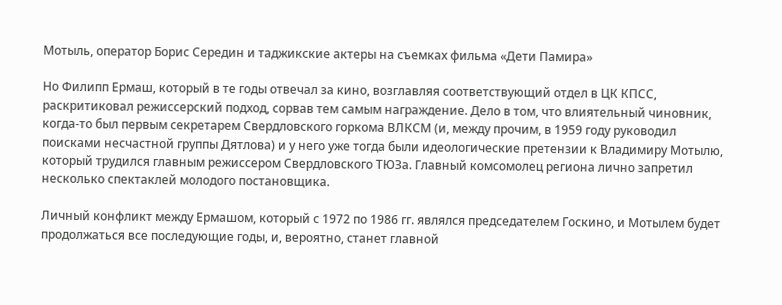Мотыль, оператор Борис Середин и таджикские актеры на съемках фильма «Дети Памира»

Но Филипп Ермаш, который в те годы отвечал за кино, возглавляя соответствующий отдел в ЦК КПСС, раскритиковал режиссерский подход, сорвав тем самым награждение. Дело в том, что влиятельный чиновник, когда-то был первым секретарем Свердловского горкома ВЛКСМ (и, между прочим, в 1959 году руководил поисками несчастной группы Дятлова) и у него уже тогда были идеологические претензии к Владимиру Мотылю, который трудился главным режиссером Свердловского ТЮЗа. Главный комсомолец региона лично запретил несколько спектаклей молодого постановщика.

Личный конфликт между Ермашом, который с 1972 по 1986 гг. являлся председателем Госкино, и Мотылем будет продолжаться все последующие годы, и, вероятно, станет главной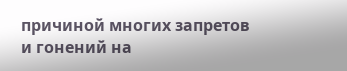причиной многих запретов и гонений на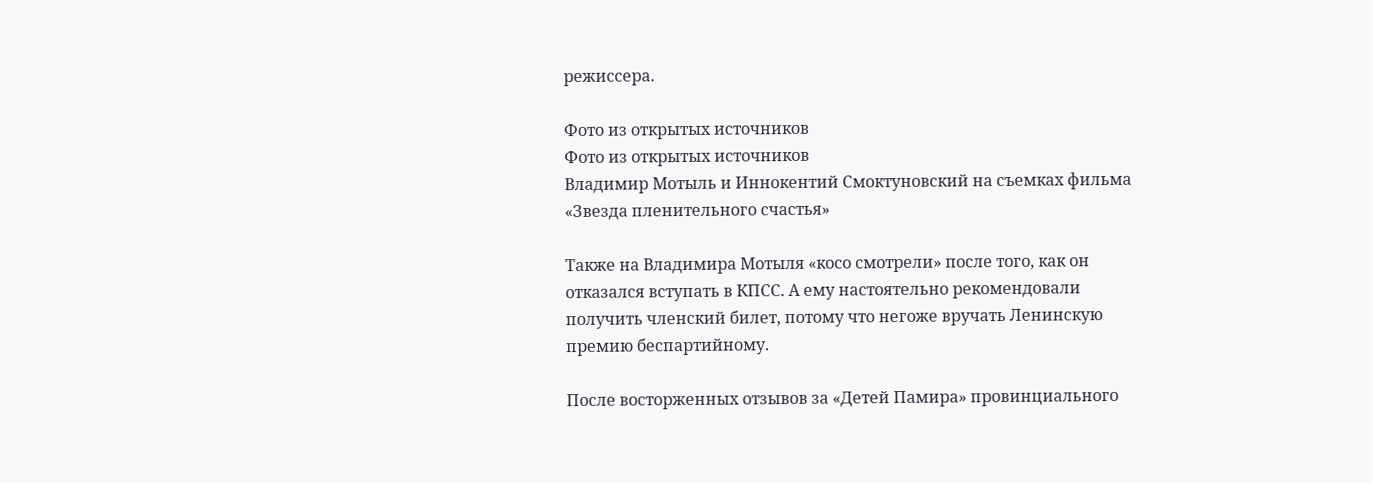режиссера.

Фото из открытых источников
Фото из открытых источников
Владимир Мотыль и Иннокентий Смоктуновский на съемках фильма «Звезда пленительного счастья»

Также на Владимира Мотыля «косо смотрели» после того, как он отказался вступать в КПСС. А ему настоятельно рекомендовали получить членский билет, потому что негоже вручать Ленинскую премию беспартийному.

После восторженных отзывов за «Детей Памира» провинциального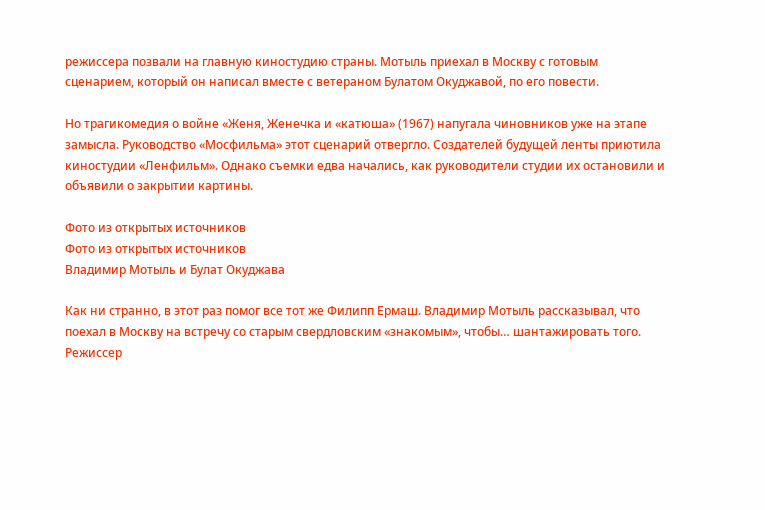режиссера позвали на главную киностудию страны. Мотыль приехал в Москву с готовым сценарием, который он написал вместе с ветераном Булатом Окуджавой, по его повести.

Но трагикомедия о войне «Женя, Женечка и «катюша» (1967) напугала чиновников уже на этапе замысла. Руководство «Мосфильма» этот сценарий отвергло. Создателей будущей ленты приютила киностудии «Ленфильм». Однако съемки едва начались, как руководители студии их остановили и объявили о закрытии картины.

Фото из открытых источников
Фото из открытых источников
Владимир Мотыль и Булат Окуджава

Как ни странно, в этот раз помог все тот же Филипп Ермаш. Владимир Мотыль рассказывал, что поехал в Москву на встречу со старым свердловским «знакомым», чтобы… шантажировать того. Режиссер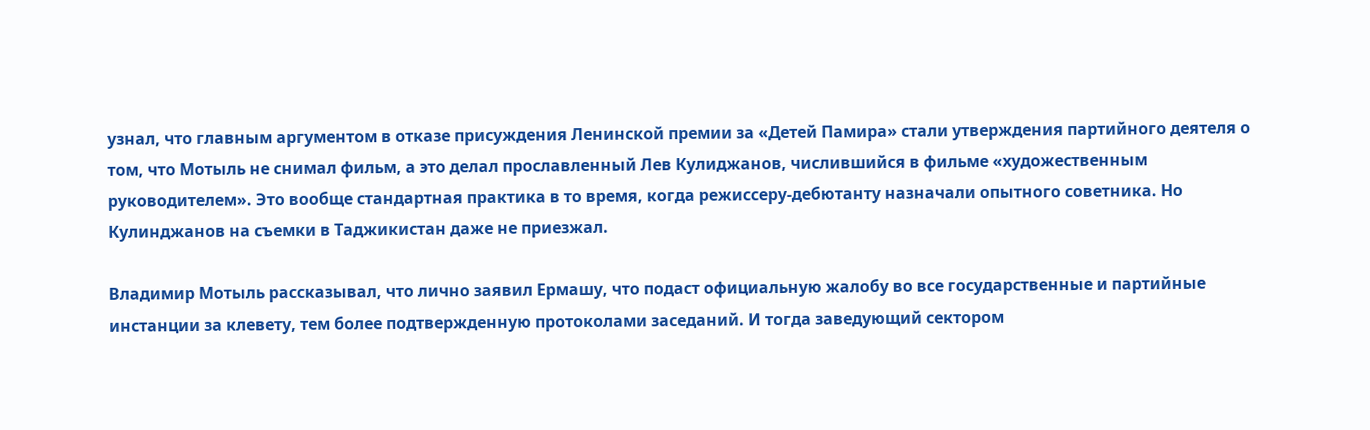узнал, что главным аргументом в отказе присуждения Ленинской премии за «Детей Памира» стали утверждения партийного деятеля о том, что Мотыль не снимал фильм, а это делал прославленный Лев Кулиджанов, числившийся в фильме «художественным руководителем». Это вообще стандартная практика в то время, когда режиссеру-дебютанту назначали опытного советника. Но Кулинджанов на съемки в Таджикистан даже не приезжал.

Владимир Мотыль рассказывал, что лично заявил Ермашу, что подаст официальную жалобу во все государственные и партийные инстанции за клевету, тем более подтвержденную протоколами заседаний. И тогда заведующий сектором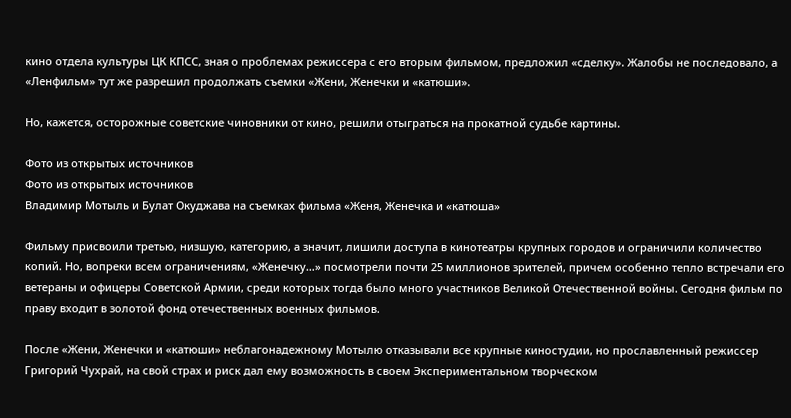кино отдела культуры ЦК КПСС, зная о проблемах режиссера с его вторым фильмом, предложил «сделку». Жалобы не последовало, а «Ленфильм» тут же разрешил продолжать съемки «Жени, Женечки и «катюши».

Но, кажется, осторожные советские чиновники от кино, решили отыграться на прокатной судьбе картины.

Фото из открытых источников
Фото из открытых источников
Владимир Мотыль и Булат Окуджава на съемках фильма «Женя, Женечка и «катюша»

Фильму присвоили третью, низшую, категорию, а значит, лишили доступа в кинотеатры крупных городов и ограничили количество копий. Но, вопреки всем ограничениям, «Женечку…» посмотрели почти 25 миллионов зрителей, причем особенно тепло встречали его ветераны и офицеры Советской Армии, среди которых тогда было много участников Великой Отечественной войны. Сегодня фильм по праву входит в золотой фонд отечественных военных фильмов.

После «Жени, Женечки и «катюши» неблагонадежному Мотылю отказывали все крупные киностудии, но прославленный режиссер Григорий Чухрай, на свой страх и риск дал ему возможность в своем Экспериментальном творческом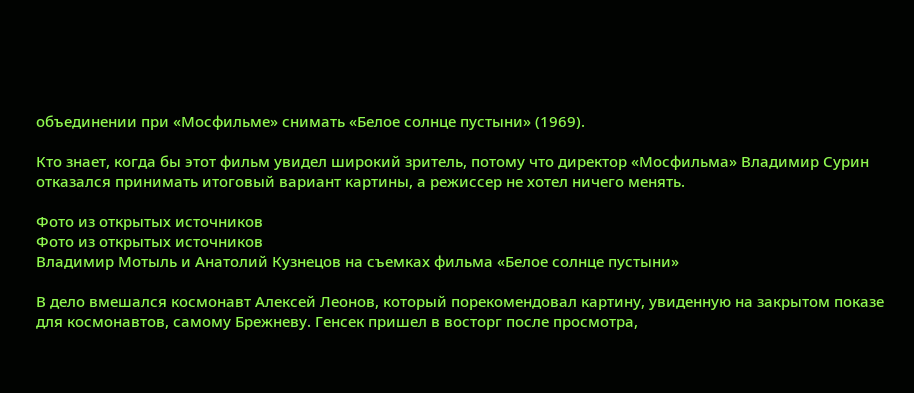объединении при «Мосфильме» снимать «Белое солнце пустыни» (1969).

Кто знает, когда бы этот фильм увидел широкий зритель, потому что директор «Мосфильма» Владимир Сурин отказался принимать итоговый вариант картины, а режиссер не хотел ничего менять.

Фото из открытых источников
Фото из открытых источников
Владимир Мотыль и Анатолий Кузнецов на съемках фильма «Белое солнце пустыни»

В дело вмешался космонавт Алексей Леонов, который порекомендовал картину, увиденную на закрытом показе для космонавтов, самому Брежневу. Генсек пришел в восторг после просмотра,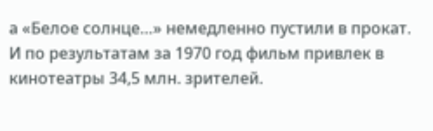а «Белое солнце…» немедленно пустили в прокат. И по результатам за 1970 год фильм привлек в кинотеатры 34,5 млн. зрителей.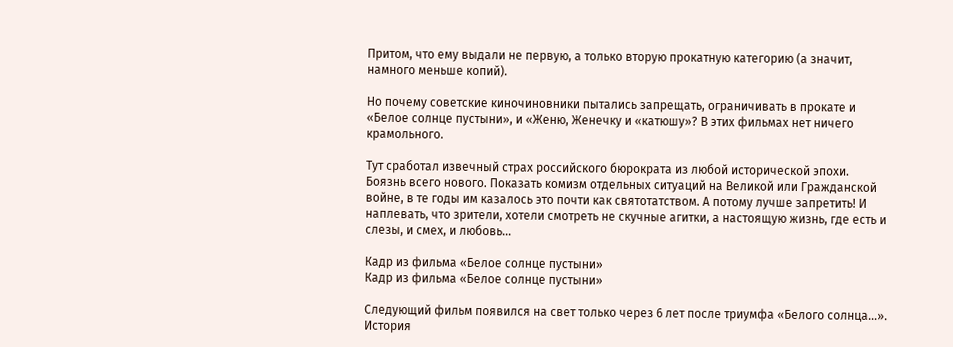Притом, что ему выдали не первую, а только вторую прокатную категорию (а значит, намного меньше копий).

Но почему советские киночиновники пытались запрещать, ограничивать в прокате и «Белое солнце пустыни», и «Женю, Женечку и «катюшу»? В этих фильмах нет ничего крамольного.

Тут сработал извечный страх российского бюрократа из любой исторической эпохи. Боязнь всего нового. Показать комизм отдельных ситуаций на Великой или Гражданской войне, в те годы им казалось это почти как святотатством. А потому лучше запретить! И наплевать, что зрители, хотели смотреть не скучные агитки, а настоящую жизнь, где есть и слезы, и смех, и любовь…

Кадр из фильма «Белое солнце пустыни»
Кадр из фильма «Белое солнце пустыни»

Следующий фильм появился на свет только через 6 лет после триумфа «Белого солнца…». История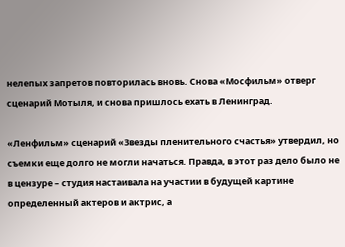нелепых запретов повторилась вновь. Снова «Мосфильм» отверг сценарий Мотыля, и снова пришлось ехать в Ленинград.

«Ленфильм» сценарий «Звезды пленительного счастья» утвердил, но съемки еще долго не могли начаться. Правда, в этот раз дело было не в цензуре – студия настаивала на участии в будущей картине определенный актеров и актрис, а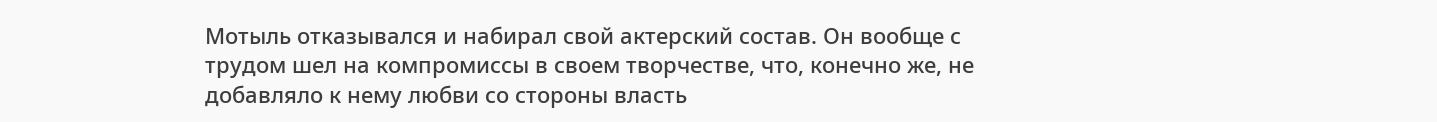Мотыль отказывался и набирал свой актерский состав. Он вообще с трудом шел на компромиссы в своем творчестве, что, конечно же, не добавляло к нему любви со стороны власть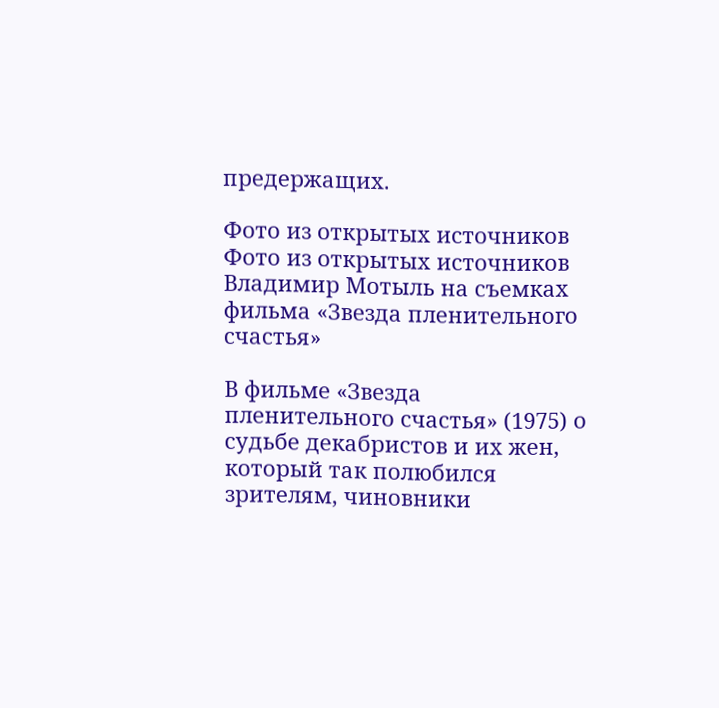предержащих.

Фото из открытых источников
Фото из открытых источников
Владимир Мотыль на съемках фильма «Звезда пленительного счастья»

В фильме «Звезда пленительного счастья» (1975) о судьбе декабристов и их жен, который так полюбился зрителям, чиновники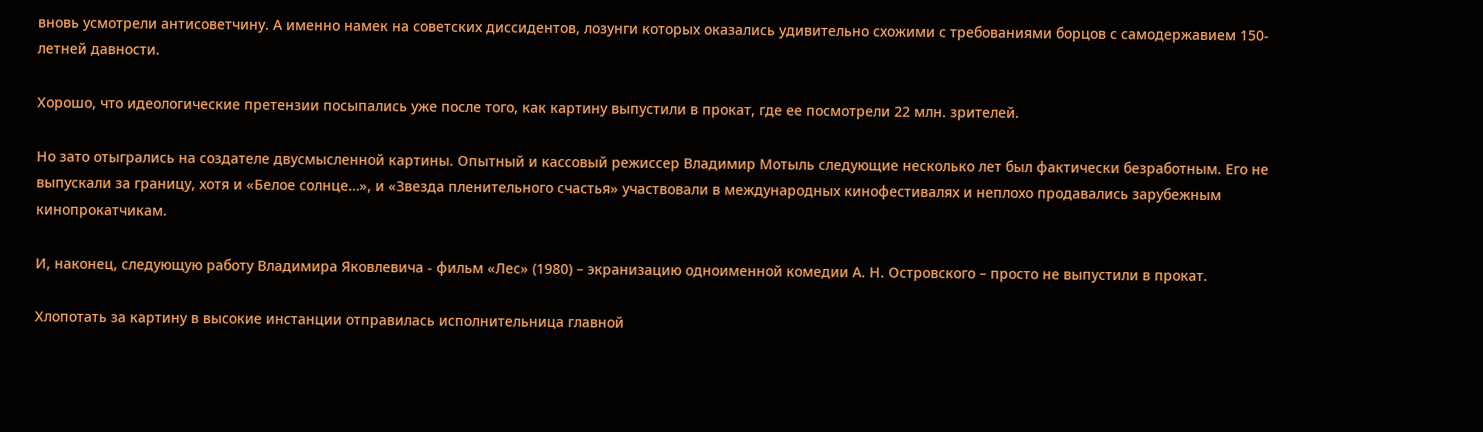вновь усмотрели антисоветчину. А именно намек на советских диссидентов, лозунги которых оказались удивительно схожими с требованиями борцов с самодержавием 150-летней давности.

Хорошо, что идеологические претензии посыпались уже после того, как картину выпустили в прокат, где ее посмотрели 22 млн. зрителей.

Но зато отыгрались на создателе двусмысленной картины. Опытный и кассовый режиссер Владимир Мотыль следующие несколько лет был фактически безработным. Его не выпускали за границу, хотя и «Белое солнце…», и «Звезда пленительного счастья» участвовали в международных кинофестивалях и неплохо продавались зарубежным кинопрокатчикам.

И, наконец, следующую работу Владимира Яковлевича - фильм «Лес» (1980) – экранизацию одноименной комедии А. Н. Островского – просто не выпустили в прокат.

Хлопотать за картину в высокие инстанции отправилась исполнительница главной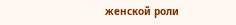женской роли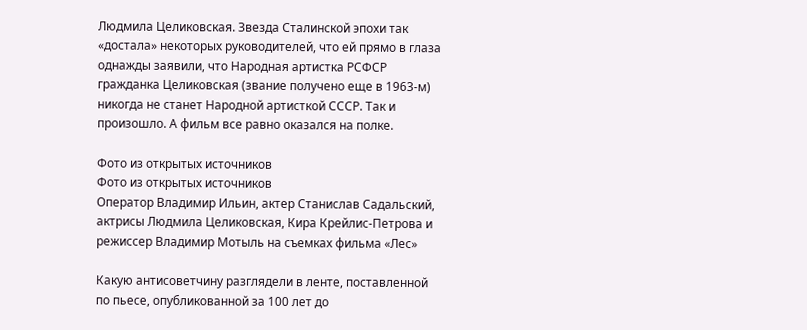Людмила Целиковская. Звезда Сталинской эпохи так «достала» некоторых руководителей, что ей прямо в глаза однажды заявили, что Народная артистка РСФСР гражданка Целиковская (звание получено еще в 1963-м) никогда не станет Народной артисткой СССР. Так и произошло. А фильм все равно оказался на полке.

Фото из открытых источников
Фото из открытых источников
Оператор Владимир Ильин, актер Станислав Садальский, актрисы Людмила Целиковская, Кира Крейлис-Петрова и режиссер Владимир Мотыль на съемках фильма «Лес»

Какую антисоветчину разглядели в ленте, поставленной по пьесе, опубликованной за 100 лет до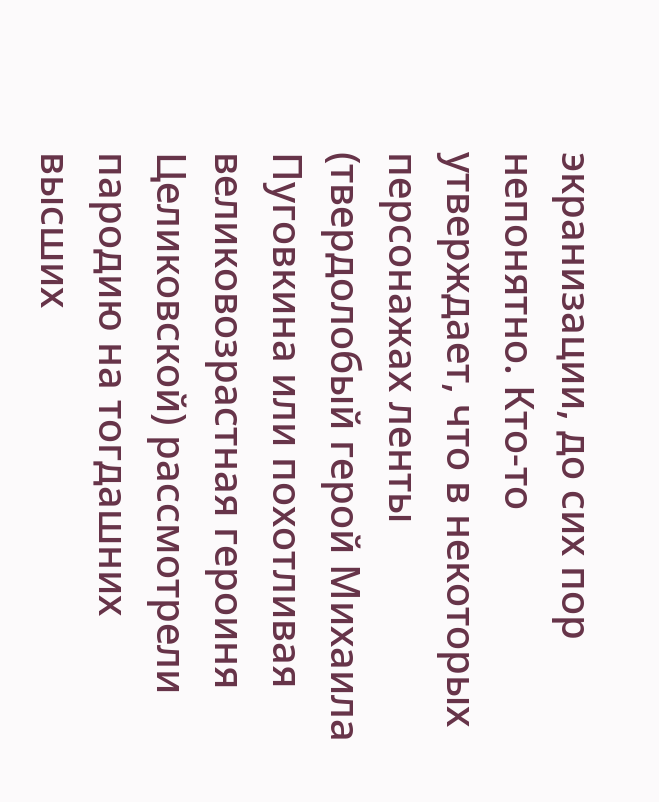экранизации, до сих пор непонятно. Кто-то утверждает, что в некоторых персонажах ленты (твердолобый герой Михаила Пуговкина или похотливая великовозрастная героиня Целиковской) рассмотрели пародию на тогдашних высших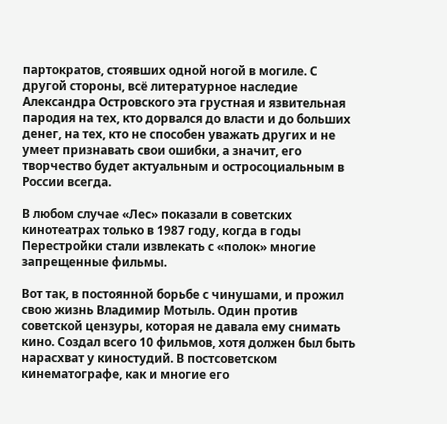партократов, стоявших одной ногой в могиле. С другой стороны, всё литературное наследие Александра Островского эта грустная и язвительная пародия на тех, кто дорвался до власти и до больших денег, на тех, кто не способен уважать других и не умеет признавать свои ошибки, а значит, его творчество будет актуальным и остросоциальным в России всегда.

В любом случае «Лес» показали в советских кинотеатрах только в 1987 году, когда в годы Перестройки стали извлекать с «полок» многие запрещенные фильмы.

Вот так, в постоянной борьбе с чинушами, и прожил свою жизнь Владимир Мотыль. Один против советской цензуры, которая не давала ему снимать кино. Создал всего 10 фильмов, хотя должен был быть нарасхват у киностудий. В постсоветском кинематографе, как и многие его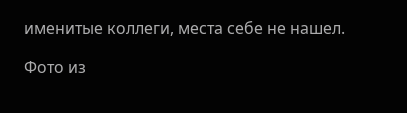именитые коллеги, места себе не нашел.

Фото из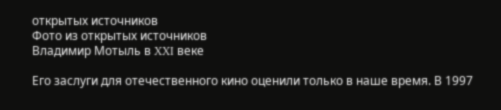открытых источников
Фото из открытых источников
Владимир Мотыль в XXI веке

Его заслуги для отечественного кино оценили только в наше время. В 1997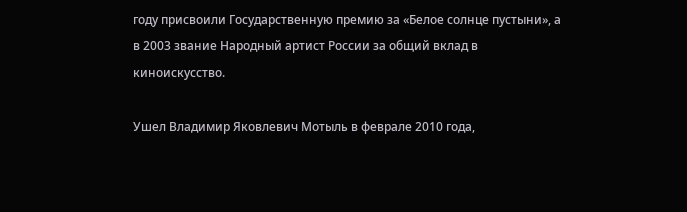году присвоили Государственную премию за «Белое солнце пустыни», а в 2003 звание Народный артист России за общий вклад в киноискусство.

Ушел Владимир Яковлевич Мотыль в феврале 2010 года,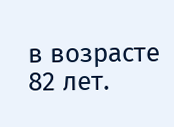в возрасте 82 лет.